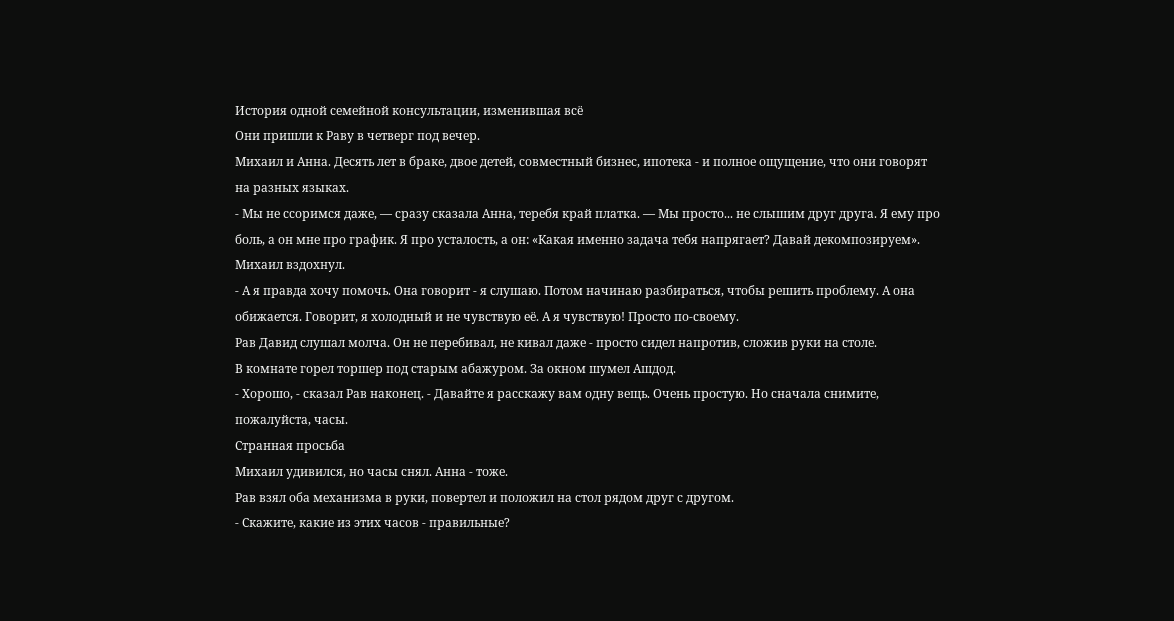История одной семейной консультации, изменившая всё
Они пришли к Раву в четверг под вечер.
Михаил и Анна. Десять лет в браке, двое детей, совместный бизнес, ипотека - и полное ощущение, что они говорят на разных языках.
- Мы не ссоримся даже, — сразу сказала Анна, теребя край платка. — Мы просто... не слышим друг друга. Я ему про боль, а он мне про график. Я про усталость, а он: «Какая именно задача тебя напрягает? Давай декомпозируем».
Михаил вздохнул.
- А я правда хочу помочь. Она говорит - я слушаю. Потом начинаю разбираться, чтобы решить проблему. А она обижается. Говорит, я холодный и не чувствую её. А я чувствую! Просто по-своему.
Рав Давид слушал молча. Он не перебивал, не кивал даже - просто сидел напротив, сложив руки на столе.
В комнате горел торшер под старым абажуром. За окном шумел Ашдод.
- Хорошо, - сказал Рав наконец. - Давайте я расскажу вам одну вещь. Очень простую. Но сначала снимите, пожалуйста, часы.
Странная просьба
Михаил удивился, но часы снял. Анна - тоже.
Рав взял оба механизма в руки, повертел и положил на стол рядом друг с другом.
- Скажите, какие из этих часов - правильные?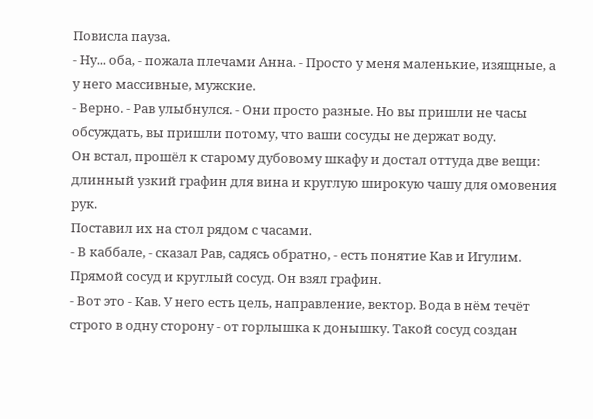Повисла пауза.
- Ну... оба, - пожала плечами Анна. - Просто у меня маленькие, изящные, а у него массивные, мужские.
- Верно. - Рав улыбнулся. - Они просто разные. Но вы пришли не часы обсуждать, вы пришли потому, что ваши сосуды не держат воду.
Он встал, прошёл к старому дубовому шкафу и достал оттуда две вещи: длинный узкий графин для вина и круглую широкую чашу для омовения рук.
Поставил их на стол рядом с часами.
- В каббале, - сказал Рав, садясь обратно, - есть понятие Кав и Игулим. Прямой сосуд и круглый сосуд. Он взял графин.
- Вот это - Кав. У него есть цель, направление, вектор. Вода в нём течёт строго в одну сторону - от горлышка к донышку. Такой сосуд создан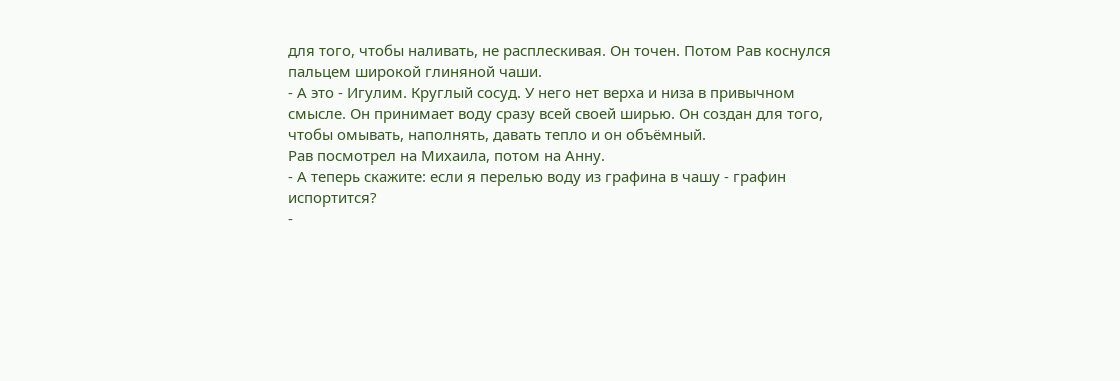для того, чтобы наливать, не расплескивая. Он точен. Потом Рав коснулся пальцем широкой глиняной чаши.
- А это - Игулим. Круглый сосуд. У него нет верха и низа в привычном смысле. Он принимает воду сразу всей своей ширью. Он создан для того, чтобы омывать, наполнять, давать тепло и он объёмный.
Рав посмотрел на Михаила, потом на Анну.
- А теперь скажите: если я перелью воду из графина в чашу - графин испортится?
-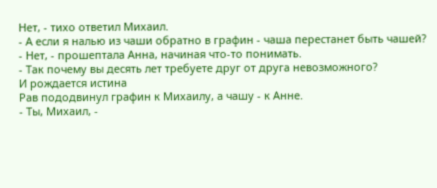Нет, - тихо ответил Михаил.
- А если я налью из чаши обратно в графин - чаша перестанет быть чашей?
- Нет, - прошептала Анна, начиная что-то понимать.
- Так почему вы десять лет требуете друг от друга невозможного?
И рождается истина
Рав пододвинул графин к Михаилу, а чашу - к Анне.
- Ты, Михаил, -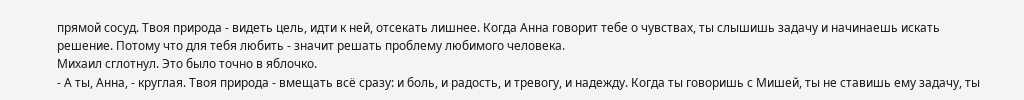прямой сосуд. Твоя природа - видеть цель, идти к ней, отсекать лишнее. Когда Анна говорит тебе о чувствах, ты слышишь задачу и начинаешь искать решение. Потому что для тебя любить - значит решать проблему любимого человека.
Михаил сглотнул. Это было точно в яблочко.
- А ты, Анна, - круглая. Твоя природа - вмещать всё сразу: и боль, и радость, и тревогу, и надежду. Когда ты говоришь с Мишей, ты не ставишь ему задачу, ты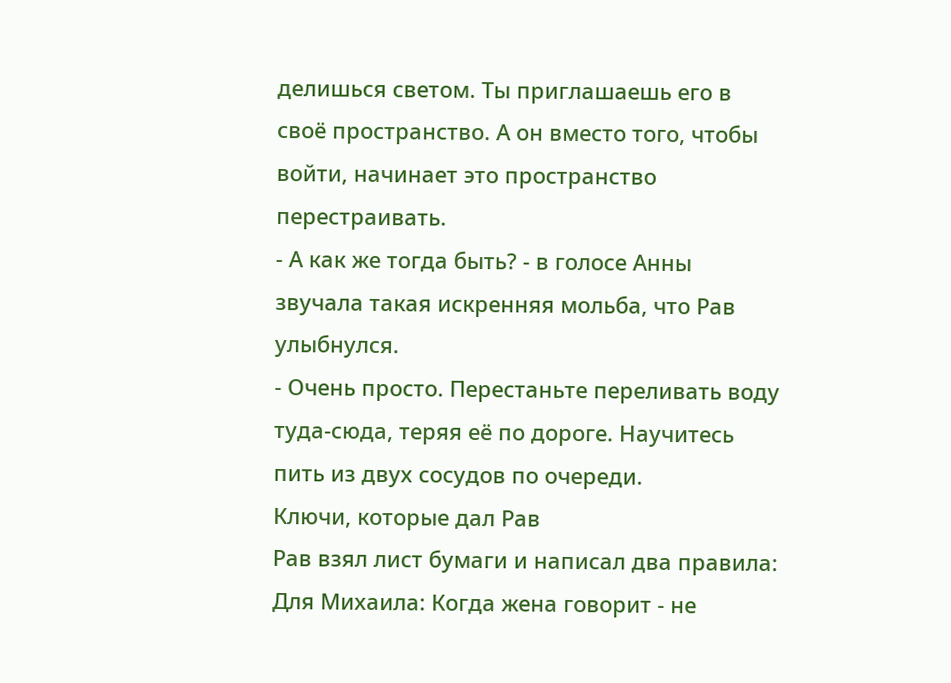делишься светом. Ты приглашаешь его в своё пространство. А он вместо того, чтобы войти, начинает это пространство перестраивать.
- А как же тогда быть? - в голосе Анны звучала такая искренняя мольба, что Рав улыбнулся.
- Очень просто. Перестаньте переливать воду туда-сюда, теряя её по дороге. Научитесь пить из двух сосудов по очереди.
Ключи, которые дал Рав
Рав взял лист бумаги и написал два правила:
Для Михаила: Когда жена говорит - не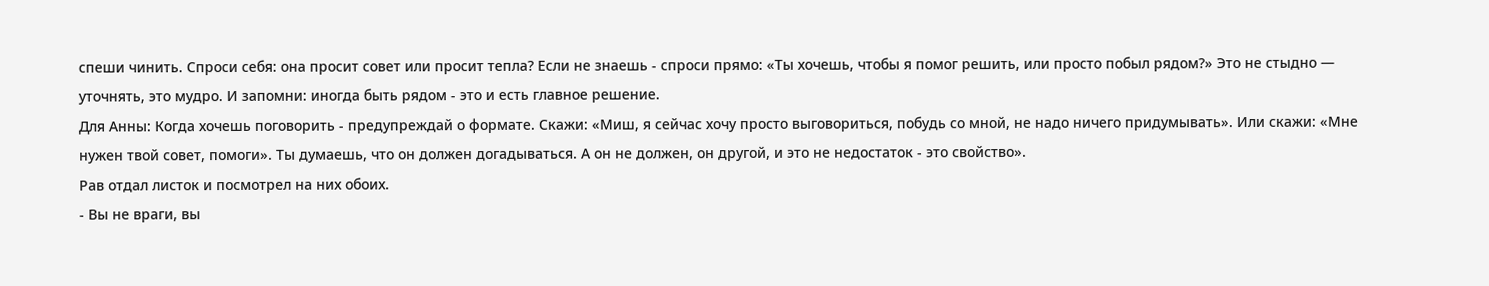спеши чинить. Спроси себя: она просит совет или просит тепла? Если не знаешь - спроси прямо: «Ты хочешь, чтобы я помог решить, или просто побыл рядом?» Это не стыдно — уточнять, это мудро. И запомни: иногда быть рядом - это и есть главное решение.
Для Анны: Когда хочешь поговорить - предупреждай о формате. Скажи: «Миш, я сейчас хочу просто выговориться, побудь со мной, не надо ничего придумывать». Или скажи: «Мне нужен твой совет, помоги». Ты думаешь, что он должен догадываться. А он не должен, он другой, и это не недостаток - это свойство».
Рав отдал листок и посмотрел на них обоих.
- Вы не враги, вы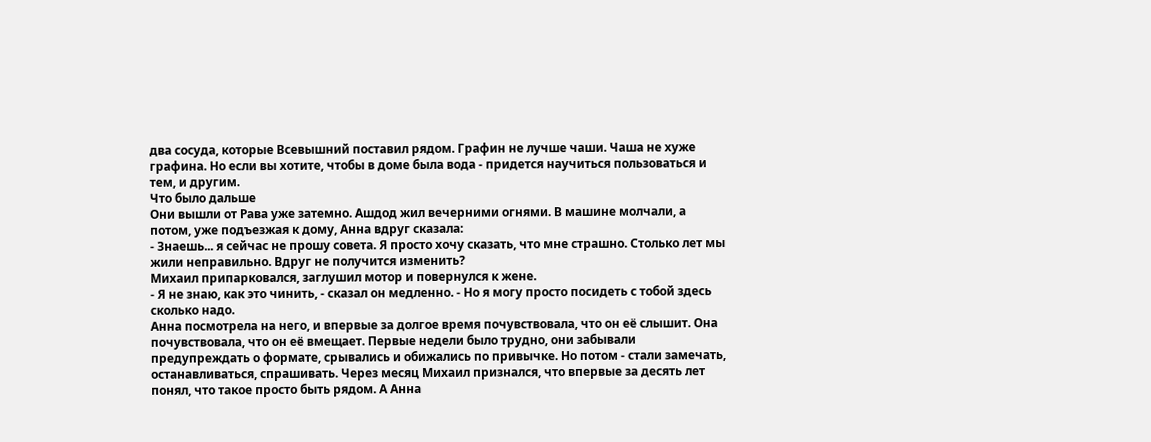два сосуда, которые Всевышний поставил рядом. Графин не лучше чаши. Чаша не хуже графина. Но если вы хотите, чтобы в доме была вода - придется научиться пользоваться и тем, и другим.
Что было дальше
Они вышли от Рава уже затемно. Ашдод жил вечерними огнями. В машине молчали, а потом, уже подъезжая к дому, Анна вдруг сказала:
- Знаешь... я сейчас не прошу совета. Я просто хочу сказать, что мне страшно. Столько лет мы жили неправильно. Вдруг не получится изменить?
Михаил припарковался, заглушил мотор и повернулся к жене.
- Я не знаю, как это чинить, - сказал он медленно. - Но я могу просто посидеть с тобой здесь сколько надо.
Анна посмотрела на него, и впервые за долгое время почувствовала, что он её слышит. Она почувствовала, что он её вмещает. Первые недели было трудно, они забывали предупреждать о формате, срывались и обижались по привычке. Но потом - стали замечать, останавливаться, спрашивать. Через месяц Михаил признался, что впервые за десять лет понял, что такое просто быть рядом. А Анна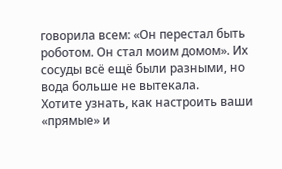говорила всем: «Он перестал быть роботом. Он стал моим домом». Их сосуды всё ещё были разными, но вода больше не вытекала.
Хотите узнать, как настроить ваши «прямые» и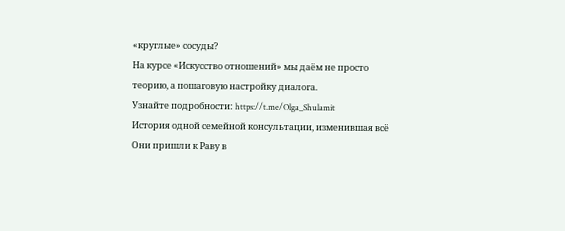«круглые» сосуды?
На курсе «Искусство отношений» мы даём не просто теорию, а пошаговую настройку диалога.
Узнайте подробности: https://t.me/Olga_Shulamit
История одной семейной консультации, изменившая всё
Они пришли к Раву в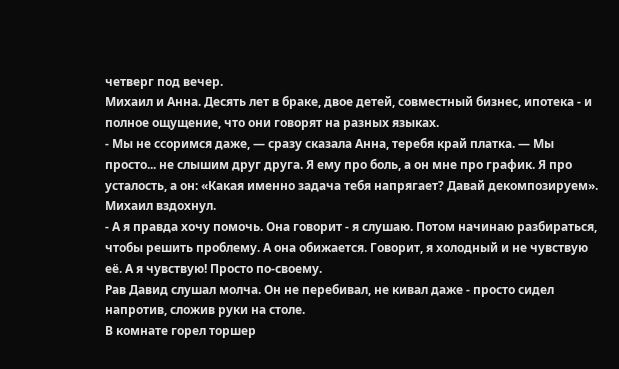четверг под вечер.
Михаил и Анна. Десять лет в браке, двое детей, совместный бизнес, ипотека - и полное ощущение, что они говорят на разных языках.
- Мы не ссоримся даже, — сразу сказала Анна, теребя край платка. — Мы просто... не слышим друг друга. Я ему про боль, а он мне про график. Я про усталость, а он: «Какая именно задача тебя напрягает? Давай декомпозируем».
Михаил вздохнул.
- А я правда хочу помочь. Она говорит - я слушаю. Потом начинаю разбираться, чтобы решить проблему. А она обижается. Говорит, я холодный и не чувствую её. А я чувствую! Просто по-своему.
Рав Давид слушал молча. Он не перебивал, не кивал даже - просто сидел напротив, сложив руки на столе.
В комнате горел торшер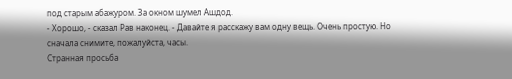под старым абажуром. За окном шумел Ашдод.
- Хорошо, - сказал Рав наконец. - Давайте я расскажу вам одну вещь. Очень простую. Но сначала снимите, пожалуйста, часы.
Странная просьба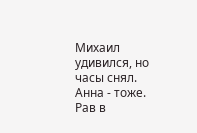Михаил удивился, но часы снял. Анна - тоже.
Рав в